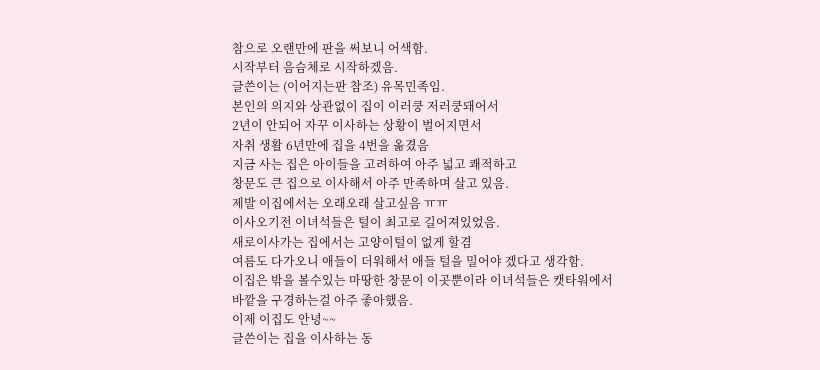참으로 오랜만에 판을 써보니 어색함.
시작부터 음슴체로 시작하겠음.
글쓴이는 (이어지는판 참조) 유목민족임.
본인의 의지와 상관없이 집이 이러쿵 저러쿵돼어서
2년이 안되어 자꾸 이사하는 상황이 벌어지면서
자취 생활 6년만에 집을 4번을 옮겼음
지금 사는 집은 아이들을 고려하여 아주 넓고 쾌적하고
창문도 큰 집으로 이사해서 아주 만족하며 살고 있음.
제발 이집에서는 오래오래 살고싶음 ㅠㅠ
이사오기전 이녀석들은 털이 최고로 길어져있었음.
새로이사가는 집에서는 고양이털이 없게 할겸
여름도 다가오니 애들이 더워해서 애들 털을 밀어야 겠다고 생각함.
이집은 밖을 볼수있는 마땅한 창문이 이곳뿐이라 이녀석들은 캣타워에서
바깥을 구경하는걸 아주 좋아했음.
이제 이집도 안녕~~
글쓴이는 집을 이사하는 동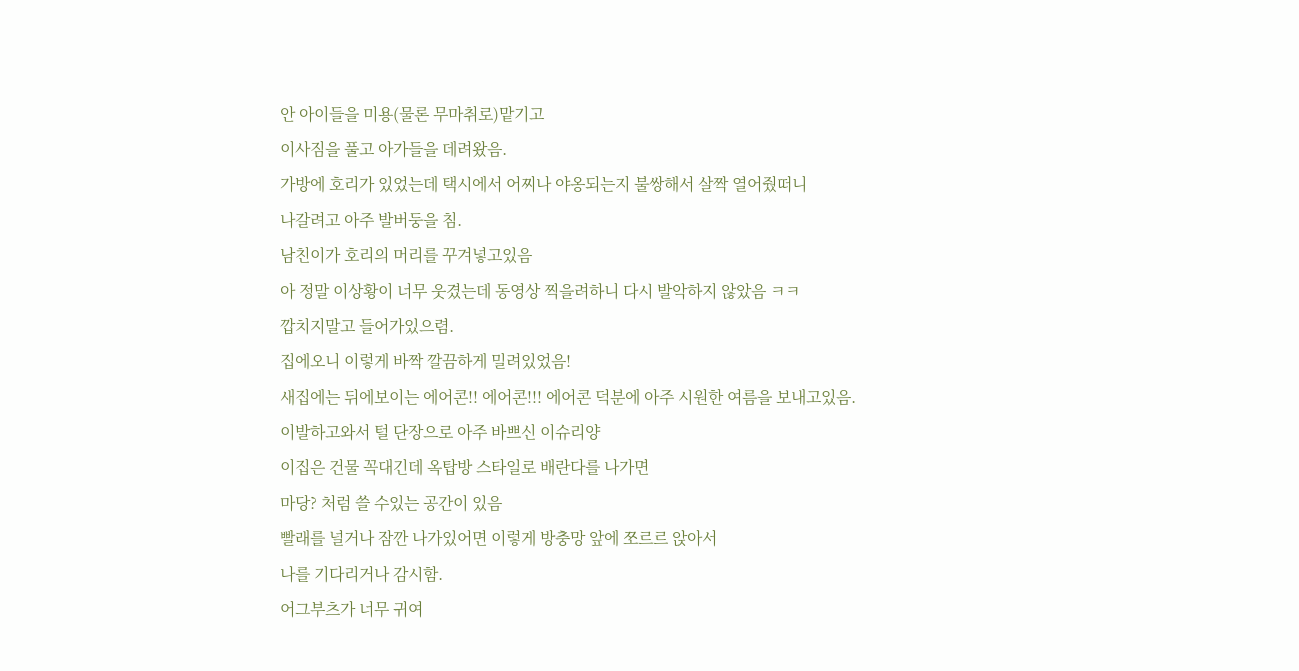안 아이들을 미용(물론 무마취로)맡기고
이사짐을 풀고 아가들을 데려왔음.
가방에 호리가 있었는데 택시에서 어찌나 야옹되는지 불쌍해서 살짝 열어줬떠니
나갈려고 아주 발버둥을 침.
남친이가 호리의 머리를 꾸겨넣고있음
아 정말 이상황이 너무 웃겼는데 동영상 찍을려하니 다시 발악하지 않았음 ㅋㅋ
깝치지말고 들어가있으렴.
집에오니 이렇게 바짝 깔끔하게 밀려있었음!
새집에는 뒤에보이는 에어콘!! 에어콘!!! 에어콘 덕분에 아주 시원한 여름을 보내고있음.
이발하고와서 털 단장으로 아주 바쁘신 이슈리양
이집은 건물 꼭대긴데 옥탑방 스타일로 배란다를 나가면
마당? 처럼 쓸 수있는 공간이 있음
빨래를 널거나 잠깐 나가있어면 이렇게 방충망 앞에 쪼르르 앉아서
나를 기다리거나 감시함.
어그부츠가 너무 귀여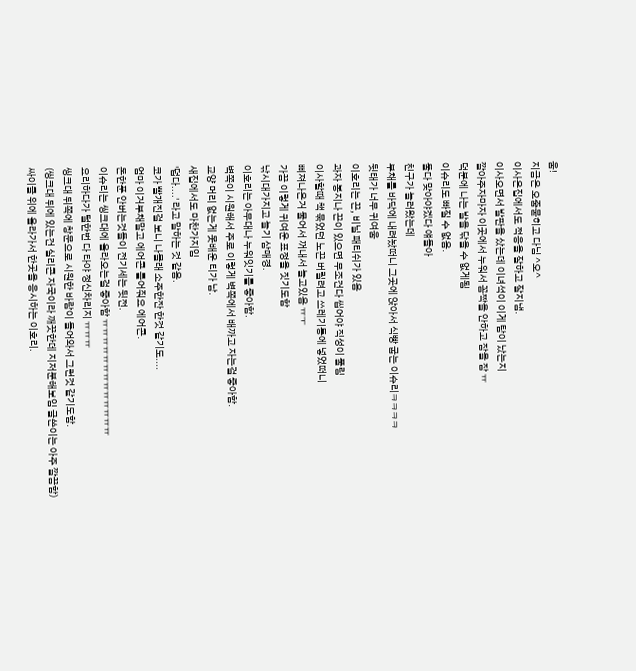움!
지금은 오줌묻히고 다님 ^오^
이사온집에서도 적응을 잘하고 잘지냄.
이사오면서 발판을 샀는데 이녀석이 이게 탐이 났는지
깔아주자마자 이곳에서 누워서 꼼짝을 안하고 잠을 잠 ㅠ
덕분에 나는 발을 닦을 수 없게됨
이슈리도 빠질 수 없음.
둘다 맞아야겠다 얘들아
친구가 놀러왔는데
부채를 바닥에 내려놨떠니 그곳에 앉아서 식빵 굽는 이슈리ㅋㅋㅋㅋ
뒷태가 너무 귀여움
이호리는 끈, 비닐 패티쉬가 있음
과자 봉지나 끈이 있으면 무조건다 씹어야 직성이 풀림
이사할때 책 묶었던 노끈 버릴려고 쓰레기통에 넣었떠니
삐져나온거 물어서 꺼내서 놀고있음 ㅠㅜ
가끔 이렇게 귀여운 표정을 짓기도함
낚시대가지고 놀기 삼매경.
이호리는 아무대나 누워잇기를 좋아함.
벽쪽이 시원해서 주로 이렇게 벽쪽에서 배까고 자는걸 좋아함.
교양 머리 없는게 못배운 티가 남.
새집에서도 마찬가지임
'덥다....' 라고 말하는 것 같음.
코가 빨개진걸 보니 나몰래 소주한잔 한것 같기도....
엄마 이거부채말고 에어콘 틀어줘요 에어콘.
돈한푼 안버는것들이 전기세는 뒷전.
이슈리는 씽크대에 올라오는걸 좋아함 ㅠㅠㅠㅠㅠㅠㅠㅠㅠㅠㅠㅠㅠ
요리하다가 털한번 다 타야 정신차리지 ㅠㅠㅠ
씽크대 뒤쪽에 창문으로 시원한 바람이 들어와서 그런것 같기도함.
(씽크대 뒤에 있는건 실리콘 자국이라 깨끗한데 지저분해보임 글쓴이는 아주 깔끔함)
싸이클 위에 올라가서 한곳을 응시하는 이호리.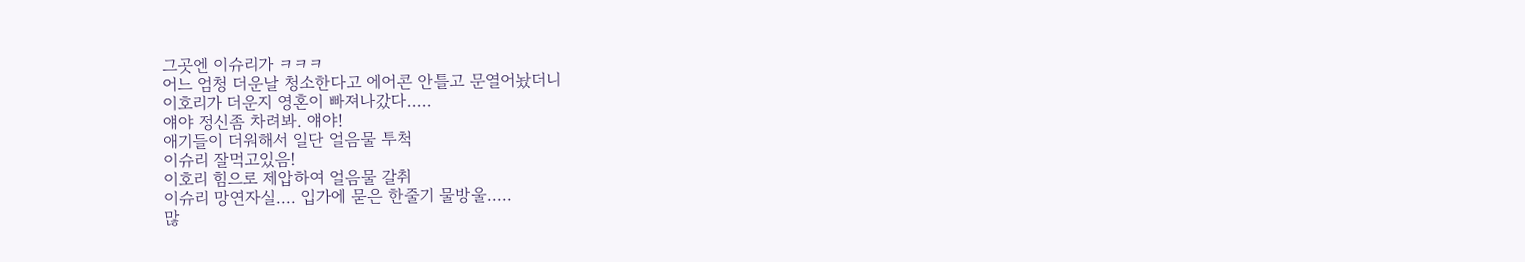그곳엔 이슈리가 ㅋㅋㅋ
어느 엄청 더운날 청소한다고 에어콘 안틀고 문열어놨더니
이호리가 더운지 영혼이 빠져나갔다.....
얘야 정신좀 차려봐. 얘야!
애기들이 더워해서 일단 얼음물 투척
이슈리 잘먹고있음!
이호리 힘으로 제압하여 얼음물 갈취
이슈리 망연자실.... 입가에 묻은 한줄기 물방울.....
많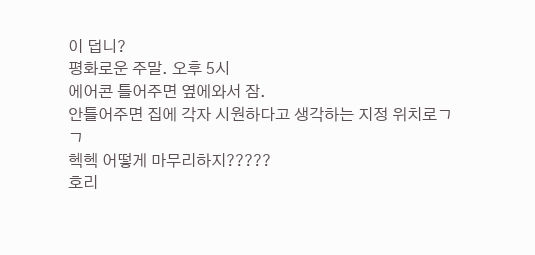이 덥니?
평화로운 주말. 오후 5시
에어콘 틀어주면 옆에와서 잠.
안틀어주면 집에 각자 시원하다고 생각하는 지정 위치로ㄱㄱ
헥헥 어떻게 마무리하지?????
호리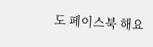도 페이스북 해요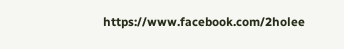https://www.facebook.com/2holee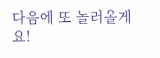다음에 또 놀러올게요!